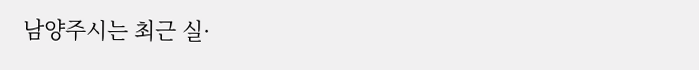남양주시는 최근 실·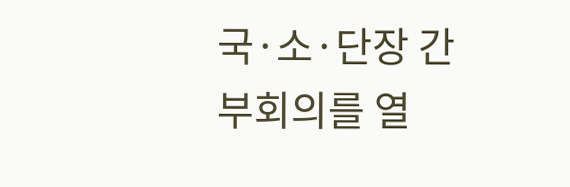국·소·단장 간부회의를 열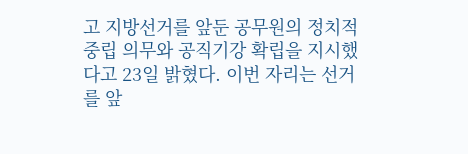고 지방선거를 앞둔 공무원의 정치적 중립 의무와 공직기강 확립을 지시했다고 23일 밝혔다. 이번 자리는 선거를 앞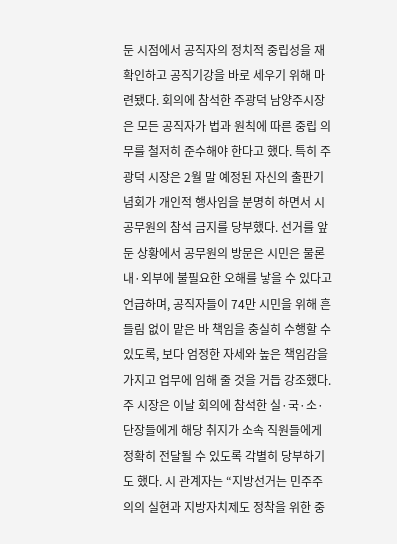둔 시점에서 공직자의 정치적 중립성을 재확인하고 공직기강을 바로 세우기 위해 마련됐다. 회의에 참석한 주광덕 남양주시장은 모든 공직자가 법과 원칙에 따른 중립 의무를 철저히 준수해야 한다고 했다. 특히 주광덕 시장은 2월 말 예정된 자신의 출판기념회가 개인적 행사임을 분명히 하면서 시 공무원의 참석 금지를 당부했다. 선거를 앞둔 상황에서 공무원의 방문은 시민은 물론 내·외부에 불필요한 오해를 낳을 수 있다고 언급하며, 공직자들이 74만 시민을 위해 흔들림 없이 맡은 바 책임을 충실히 수행할 수 있도록, 보다 엄정한 자세와 높은 책임감을 가지고 업무에 임해 줄 것을 거듭 강조했다. 주 시장은 이날 회의에 참석한 실·국·소·단장들에게 해당 취지가 소속 직원들에게 정확히 전달될 수 있도록 각별히 당부하기도 했다. 시 관계자는 “지방선거는 민주주의의 실현과 지방자치제도 정착을 위한 중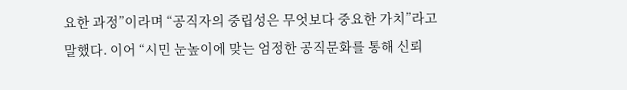요한 과정”이라며 “공직자의 중립성은 무엇보다 중요한 가치”라고 말했다. 이어 “시민 눈높이에 맞는 엄정한 공직문화를 통해 신뢰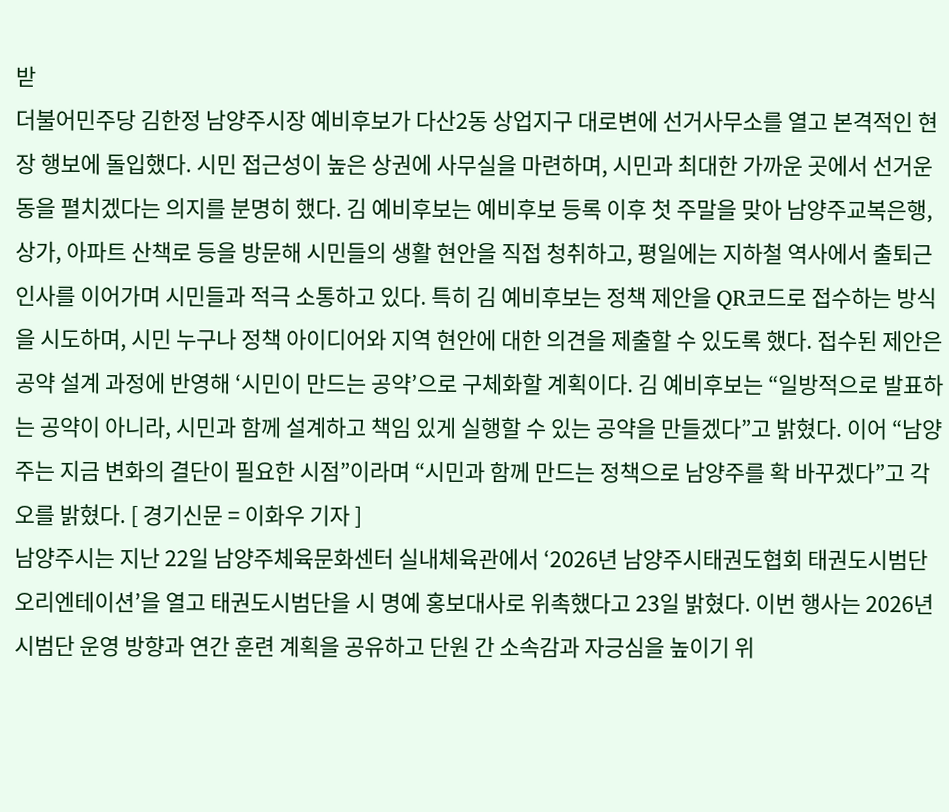받
더불어민주당 김한정 남양주시장 예비후보가 다산2동 상업지구 대로변에 선거사무소를 열고 본격적인 현장 행보에 돌입했다. 시민 접근성이 높은 상권에 사무실을 마련하며, 시민과 최대한 가까운 곳에서 선거운동을 펼치겠다는 의지를 분명히 했다. 김 예비후보는 예비후보 등록 이후 첫 주말을 맞아 남양주교복은행, 상가, 아파트 산책로 등을 방문해 시민들의 생활 현안을 직접 청취하고, 평일에는 지하철 역사에서 출퇴근 인사를 이어가며 시민들과 적극 소통하고 있다. 특히 김 예비후보는 정책 제안을 QR코드로 접수하는 방식을 시도하며, 시민 누구나 정책 아이디어와 지역 현안에 대한 의견을 제출할 수 있도록 했다. 접수된 제안은 공약 설계 과정에 반영해 ‘시민이 만드는 공약’으로 구체화할 계획이다. 김 예비후보는 “일방적으로 발표하는 공약이 아니라, 시민과 함께 설계하고 책임 있게 실행할 수 있는 공약을 만들겠다”고 밝혔다. 이어 “남양주는 지금 변화의 결단이 필요한 시점”이라며 “시민과 함께 만드는 정책으로 남양주를 확 바꾸겠다”고 각오를 밝혔다. [ 경기신문 = 이화우 기자 ]
남양주시는 지난 22일 남양주체육문화센터 실내체육관에서 ‘2026년 남양주시태권도협회 태권도시범단 오리엔테이션’을 열고 태권도시범단을 시 명예 홍보대사로 위촉했다고 23일 밝혔다. 이번 행사는 2026년 시범단 운영 방향과 연간 훈련 계획을 공유하고 단원 간 소속감과 자긍심을 높이기 위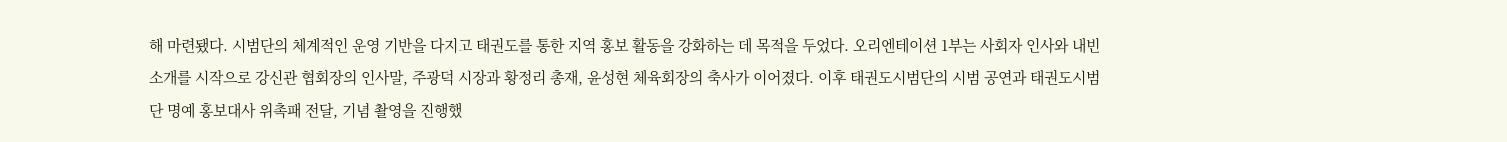해 마련됐다. 시범단의 체계적인 운영 기반을 다지고 태권도를 통한 지역 홍보 활동을 강화하는 데 목적을 두었다. 오리엔테이션 1부는 사회자 인사와 내빈 소개를 시작으로 강신관 협회장의 인사말, 주광덕 시장과 황정리 총재, 윤성현 체육회장의 축사가 이어졌다. 이후 태권도시범단의 시범 공연과 태권도시범단 명예 홍보대사 위촉패 전달, 기념 촬영을 진행했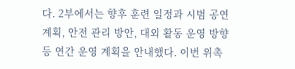다. 2부에서는 향후 훈련 일정과 시범 공연 계획, 안전 관리 방안, 대외 활동 운영 방향 등 연간 운영 계획을 안내했다. 이번 위촉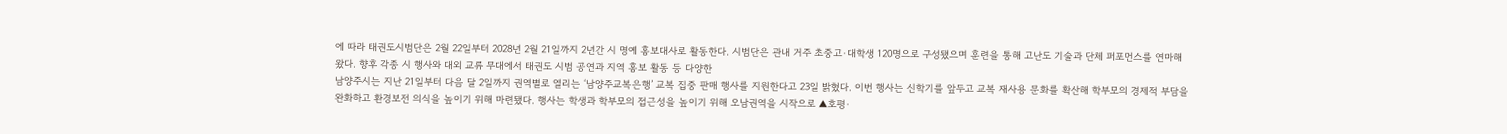에 따라 태권도시범단은 2월 22일부터 2028년 2월 21일까지 2년간 시 명예 홍보대사로 활동한다. 시범단은 관내 거주 초중고·대학생 120명으로 구성됐으며 훈련을 통해 고난도 기술과 단체 퍼포먼스를 연마해 왔다. 향후 각종 시 행사와 대외 교류 무대에서 태권도 시범 공연과 지역 홍보 활동 등 다양한
남양주시는 지난 21일부터 다음 달 2일까지 권역별로 열리는 ‘남양주교복은행’ 교복 집중 판매 행사를 지원한다고 23일 밝혔다. 이번 행사는 신학기를 앞두고 교복 재사용 문화를 확산해 학부모의 경제적 부담을 완화하고 환경보전 의식을 높이기 위해 마련됐다. 행사는 학생과 학부모의 접근성을 높이기 위해 오남권역을 시작으로 ▲호평·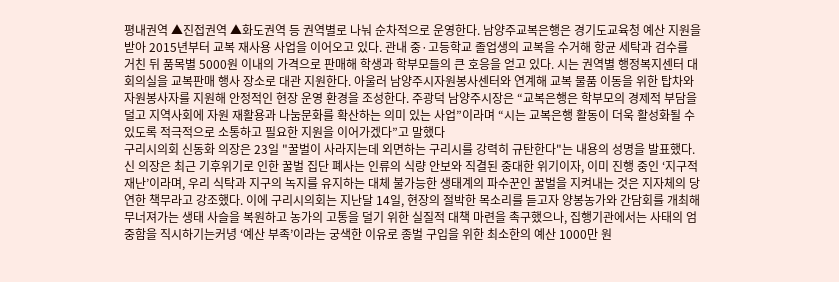평내권역 ▲진접권역 ▲화도권역 등 권역별로 나눠 순차적으로 운영한다. 남양주교복은행은 경기도교육청 예산 지원을 받아 2015년부터 교복 재사용 사업을 이어오고 있다. 관내 중·고등학교 졸업생의 교복을 수거해 항균 세탁과 검수를 거친 뒤 품목별 5000원 이내의 가격으로 판매해 학생과 학부모들의 큰 호응을 얻고 있다. 시는 권역별 행정복지센터 대회의실을 교복판매 행사 장소로 대관 지원한다. 아울러 남양주시자원봉사센터와 연계해 교복 물품 이동을 위한 탑차와 자원봉사자를 지원해 안정적인 현장 운영 환경을 조성한다. 주광덕 남양주시장은 “교복은행은 학부모의 경제적 부담을 덜고 지역사회에 자원 재활용과 나눔문화를 확산하는 의미 있는 사업”이라며 “시는 교복은행 활동이 더욱 활성화될 수 있도록 적극적으로 소통하고 필요한 지원을 이어가겠다”고 말했다
구리시의회 신동화 의장은 23일 "꿀벌이 사라지는데 외면하는 구리시를 강력히 규탄한다"는 내용의 성명을 발표했다. 신 의장은 최근 기후위기로 인한 꿀벌 집단 폐사는 인류의 식량 안보와 직결된 중대한 위기이자, 이미 진행 중인 ‘지구적 재난’이라며, 우리 식탁과 지구의 녹지를 유지하는 대체 불가능한 생태계의 파수꾼인 꿀벌을 지켜내는 것은 지자체의 당연한 책무라고 강조했다. 이에 구리시의회는 지난달 14일, 현장의 절박한 목소리를 듣고자 양봉농가와 간담회를 개최해 무너져가는 생태 사슬을 복원하고 농가의 고통을 덜기 위한 실질적 대책 마련을 촉구했으나, 집행기관에서는 사태의 엄중함을 직시하기는커녕 ‘예산 부족’이라는 궁색한 이유로 종벌 구입을 위한 최소한의 예산 1000만 원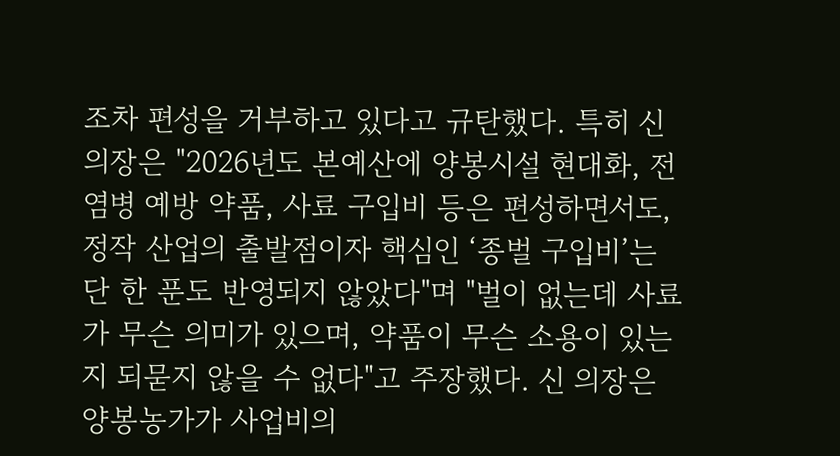조차 편성을 거부하고 있다고 규탄했다. 특히 신 의장은 "2026년도 본예산에 양봉시설 현대화, 전염병 예방 약품, 사료 구입비 등은 편성하면서도, 정작 산업의 출발점이자 핵심인 ‘종벌 구입비’는 단 한 푼도 반영되지 않았다"며 "벌이 없는데 사료가 무슨 의미가 있으며, 약품이 무슨 소용이 있는지 되묻지 않을 수 없다"고 주장했다. 신 의장은 양봉농가가 사업비의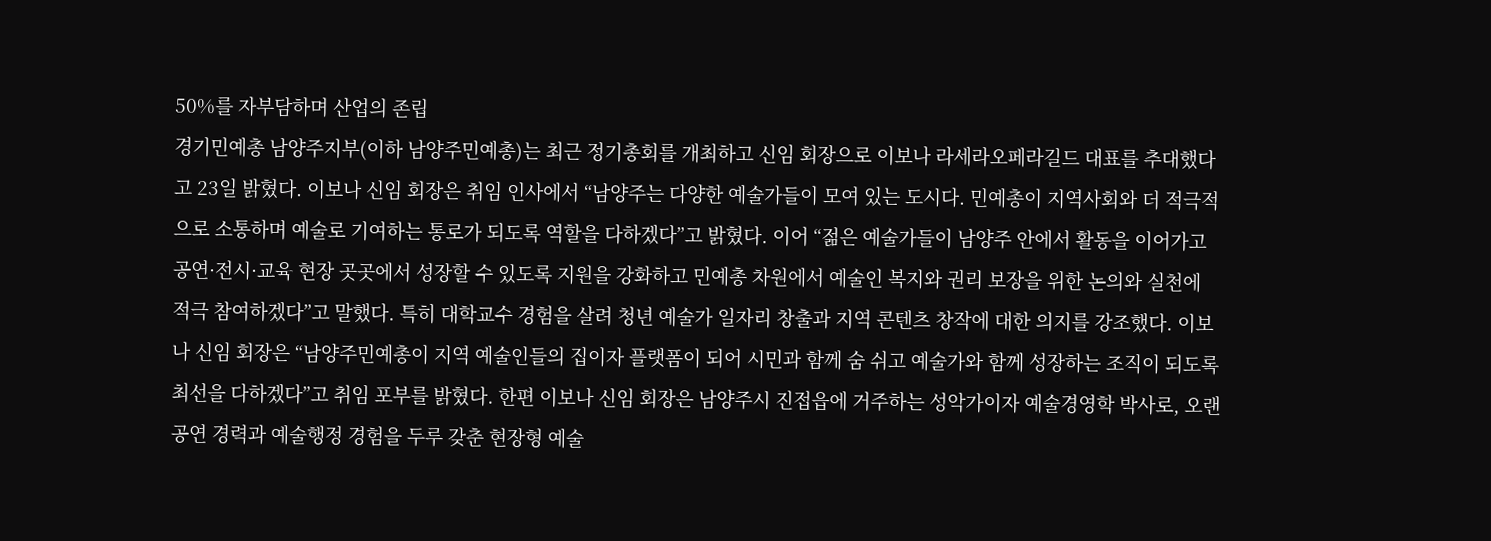50%를 자부담하며 산업의 존립
경기민예총 남양주지부(이하 남양주민예총)는 최근 정기총회를 개최하고 신임 회장으로 이보나 라세라오페라길드 대표를 추대했다고 23일 밝혔다. 이보나 신임 회장은 취임 인사에서 “남양주는 다양한 예술가들이 모여 있는 도시다. 민예총이 지역사회와 더 적극적으로 소통하며 예술로 기여하는 통로가 되도록 역할을 다하겠다”고 밝혔다. 이어 “젊은 예술가들이 남양주 안에서 활동을 이어가고 공연·전시·교육 현장 곳곳에서 성장할 수 있도록 지원을 강화하고 민예총 차원에서 예술인 복지와 권리 보장을 위한 논의와 실천에 적극 참여하겠다”고 말했다. 특히 대학교수 경험을 살려 청년 예술가 일자리 창출과 지역 콘텐츠 창작에 대한 의지를 강조했다. 이보나 신임 회장은 “남양주민예총이 지역 예술인들의 집이자 플랫폼이 되어 시민과 함께 숨 쉬고 예술가와 함께 성장하는 조직이 되도록 최선을 다하겠다”고 취임 포부를 밝혔다. 한편 이보나 신임 회장은 남양주시 진접읍에 거주하는 성악가이자 예술경영학 박사로, 오랜 공연 경력과 예술행정 경험을 두루 갖춘 현장형 예술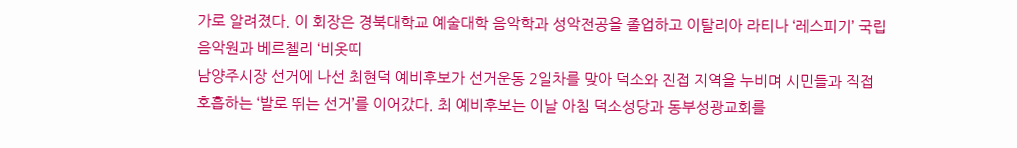가로 알려졌다. 이 회장은 경북대학교 예술대학 음악학과 성악전공을 졸업하고 이탈리아 라티나 ‘레스피기’ 국립음악원과 베르첼리 ‘비옷띠
남양주시장 선거에 나선 최현덕 예비후보가 선거운동 2일차를 맞아 덕소와 진접 지역을 누비며 시민들과 직접 호흡하는 ‘발로 뛰는 선거’를 이어갔다. 최 예비후보는 이날 아침 덕소성당과 동부성광교회를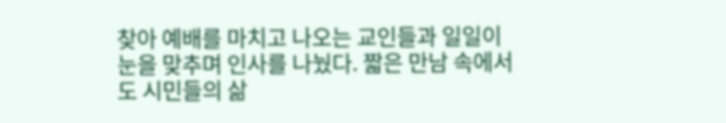찾아 예배를 마치고 나오는 교인들과 일일이 눈을 맞추며 인사를 나눴다. 짧은 만남 속에서도 시민들의 삶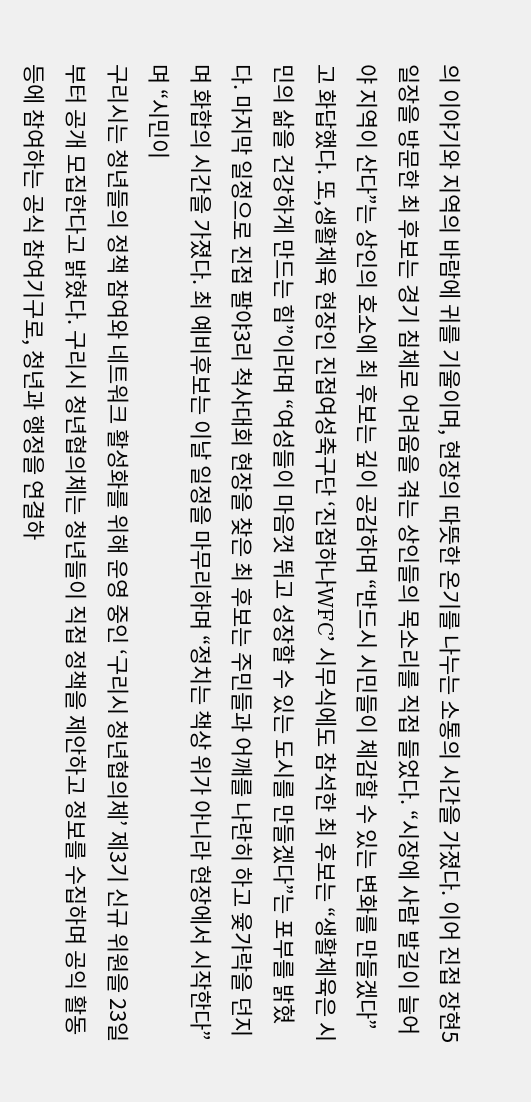의 이야기와 지역의 바람에 귀를 기울이며, 현장의 따뜻한 온기를 나누는 소통의 시간을 가졌다. 이어 진접 장현5일장을 방문한 최 후보는 경기 침체로 어려움을 겪는 상인들의 목소리를 직접 들었다. “시장에 사람 발길이 늘어야 지역이 산다”는 상인의 호소에 최 후보는 깊이 공감하며 “반드시 시민들이 체감할 수 있는 변화를 만들겠다”고 화답했다. 또,생활체육 현장인 진접여성축구단 ‘진접하나WFC’ 시무식에도 참석한 최 후보는 “생활체육은 시민의 삶을 건강하게 만드는 힘”이라며 “여성들이 마음껏 뛰고 성장할 수 있는 도시를 만들겠다”는 포부를 밝혔다. 마지막 일정으로 진접 팔야3리 척사대회 현장을 찾은 최 후보는 주민들과 어깨를 나란히 하고 윷가락을 던지며 화합의 시간을 가졌다. 최 예비후보는 이날 일정을 마무리하며 “정치는 책상 위가 아니라 현장에서 시작한다”며 “시민이
구리시는 청년들의 정책 참여와 네트워크 활성화를 위해 운영 중인 ‘구리시 청년협의체’ 제3기 신규 위원을 23일부터 공개 모집한다고 밝혔다. 구리시 청년협의체는 청년들이 직접 정책을 제안하고 정보를 수집하며 공익 활동 등에 참여하는 공식 참여기구로, 청년과 행정을 연결하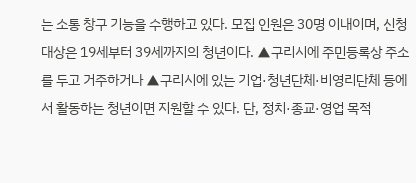는 소통 창구 기능을 수행하고 있다. 모집 인원은 30명 이내이며, 신청 대상은 19세부터 39세까지의 청년이다. ▲구리시에 주민등록상 주소를 두고 거주하거나 ▲구리시에 있는 기업·청년단체·비영리단체 등에서 활동하는 청년이면 지원할 수 있다. 단, 정치·종교·영업 목적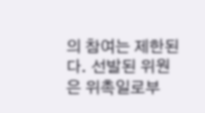의 참여는 제한된다. 선발된 위원은 위촉일로부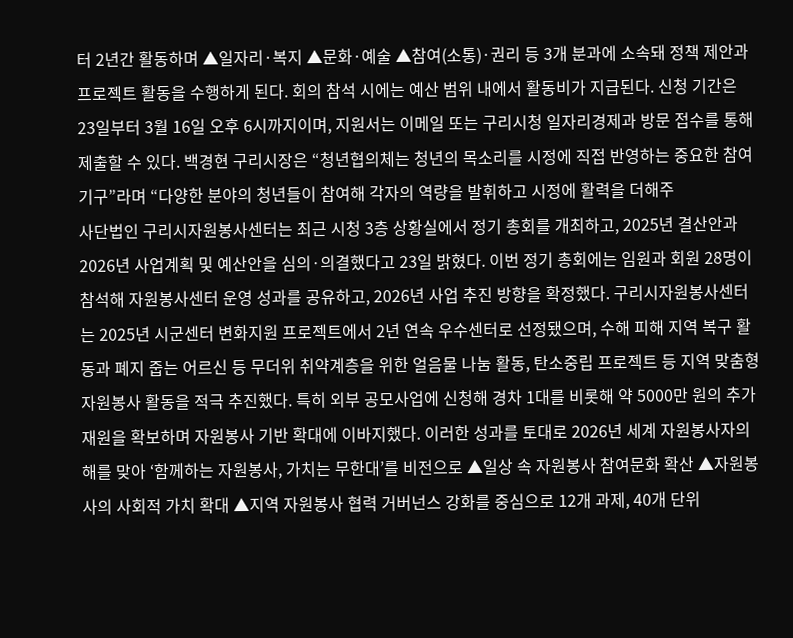터 2년간 활동하며 ▲일자리·복지 ▲문화·예술 ▲참여(소통)·권리 등 3개 분과에 소속돼 정책 제안과 프로젝트 활동을 수행하게 된다. 회의 참석 시에는 예산 범위 내에서 활동비가 지급된다. 신청 기간은 23일부터 3월 16일 오후 6시까지이며, 지원서는 이메일 또는 구리시청 일자리경제과 방문 접수를 통해 제출할 수 있다. 백경현 구리시장은 “청년협의체는 청년의 목소리를 시정에 직접 반영하는 중요한 참여기구”라며 “다양한 분야의 청년들이 참여해 각자의 역량을 발휘하고 시정에 활력을 더해주
사단법인 구리시자원봉사센터는 최근 시청 3층 상황실에서 정기 총회를 개최하고, 2025년 결산안과 2026년 사업계획 및 예산안을 심의·의결했다고 23일 밝혔다. 이번 정기 총회에는 임원과 회원 28명이 참석해 자원봉사센터 운영 성과를 공유하고, 2026년 사업 추진 방향을 확정했다. 구리시자원봉사센터는 2025년 시군센터 변화지원 프로젝트에서 2년 연속 우수센터로 선정됐으며, 수해 피해 지역 복구 활동과 폐지 줍는 어르신 등 무더위 취약계층을 위한 얼음물 나눔 활동, 탄소중립 프로젝트 등 지역 맞춤형 자원봉사 활동을 적극 추진했다. 특히 외부 공모사업에 신청해 경차 1대를 비롯해 약 5000만 원의 추가 재원을 확보하며 자원봉사 기반 확대에 이바지했다. 이러한 성과를 토대로 2026년 세계 자원봉사자의 해를 맞아 ‘함께하는 자원봉사, 가치는 무한대’를 비전으로 ▲일상 속 자원봉사 참여문화 확산 ▲자원봉사의 사회적 가치 확대 ▲지역 자원봉사 협력 거버넌스 강화를 중심으로 12개 과제, 40개 단위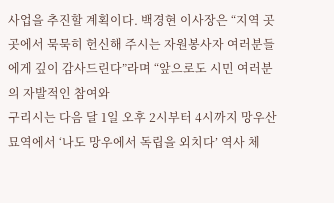사업을 추진할 계획이다. 백경현 이사장은 “지역 곳곳에서 묵묵히 헌신해 주시는 자원봉사자 여러분들에게 깊이 감사드린다”라며 “앞으로도 시민 여러분의 자발적인 참여와
구리시는 다음 달 1일 오후 2시부터 4시까지 망우산 묘역에서 ‘나도 망우에서 독립을 외치다’ 역사 체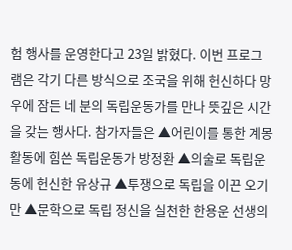험 행사를 운영한다고 23일 밝혔다. 이번 프로그램은 각기 다른 방식으로 조국을 위해 헌신하다 망우에 잠든 네 분의 독립운동가를 만나 뜻깊은 시간을 갖는 행사다. 참가자들은 ▲어린이를 통한 계몽 활동에 힘쓴 독립운동가 방정환 ▲의술로 독립운동에 헌신한 유상규 ▲투쟁으로 독립을 이끈 오기만 ▲문학으로 독립 정신을 실천한 한용운 선생의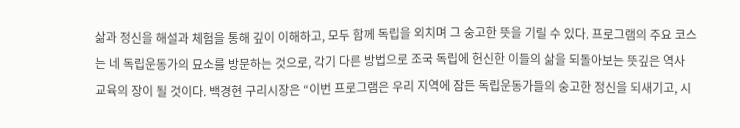삶과 정신을 해설과 체험을 통해 깊이 이해하고, 모두 함께 독립을 외치며 그 숭고한 뜻을 기릴 수 있다. 프로그램의 주요 코스는 네 독립운동가의 묘소를 방문하는 것으로, 각기 다른 방법으로 조국 독립에 헌신한 이들의 삶을 되돌아보는 뜻깊은 역사 교육의 장이 될 것이다. 백경현 구리시장은 “이번 프로그램은 우리 지역에 잠든 독립운동가들의 숭고한 정신을 되새기고, 시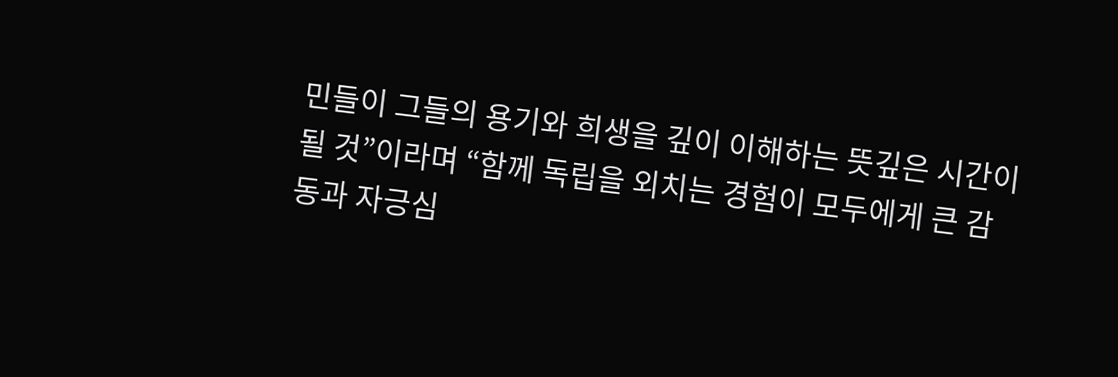민들이 그들의 용기와 희생을 깊이 이해하는 뜻깊은 시간이 될 것”이라며 “함께 독립을 외치는 경험이 모두에게 큰 감동과 자긍심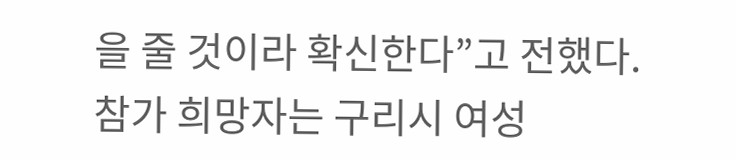을 줄 것이라 확신한다”고 전했다. 참가 희망자는 구리시 여성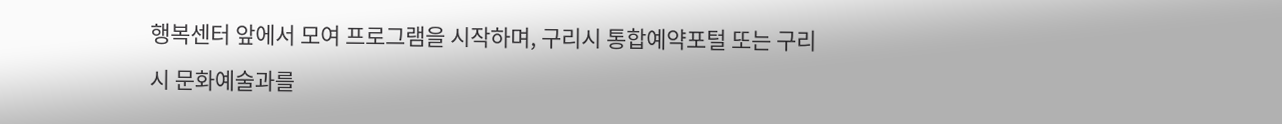행복센터 앞에서 모여 프로그램을 시작하며, 구리시 통합예약포털 또는 구리시 문화예술과를